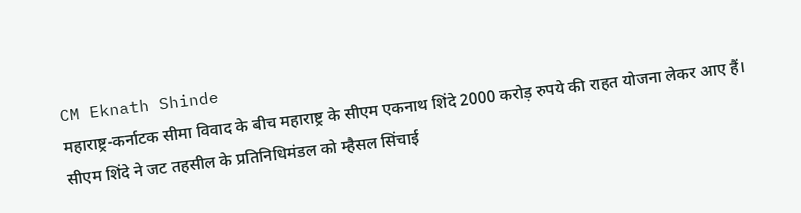CM Eknath Shinde
महाराष्ट्र-कर्नाटक सीमा विवाद के बीच महाराष्ट्र के सीएम एकनाथ शिंदे 2000 करोड़ रुपये की राहत योजना लेकर आए हैं। सीएम शिंदे ने जट तहसील के प्रतिनिधिमंडल को म्हैसल सिंचाई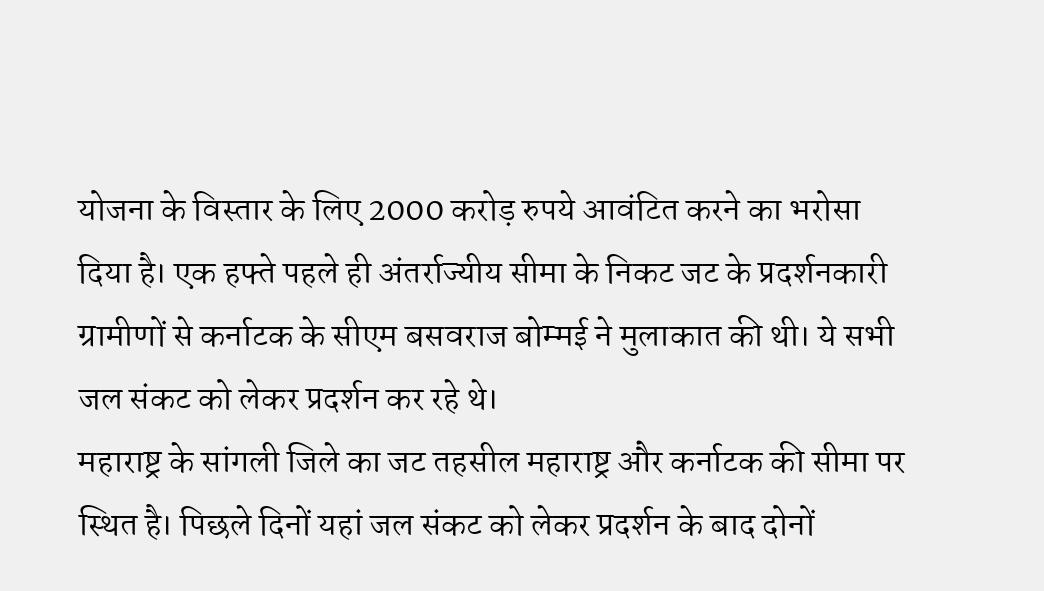योजना के विस्तार के लिए 2000 करोड़ रुपये आवंटित करने का भरोसा दिया है। एक हफ्ते पहले ही अंतर्राज्यीय सीमा के निकट जट के प्रदर्शनकारी ग्रामीणों से कर्नाटक के सीएम बसवराज बोम्मई ने मुलाकात की थी। ये सभी जल संकट को लेकर प्रदर्शन कर रहे थे।
महाराष्ट्र के सांगली जिले का जट तहसील महाराष्ट्र और कर्नाटक की सीमा पर स्थित है। पिछले दिनों यहां जल संकट को लेकर प्रदर्शन के बाद दोनों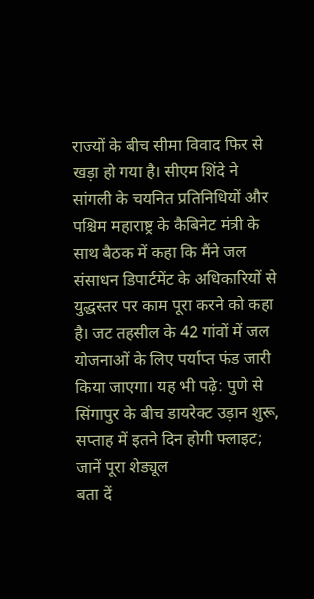राज्यों के बीच सीमा विवाद फिर से खड़ा हो गया है। सीएम शिंदे ने सांगली के चयनित प्रतिनिधियों और पश्चिम महाराष्ट्र के कैबिनेट मंत्री के साथ बैठक में कहा कि मैंने जल संसाधन डिपार्टमेंट के अधिकारियों से युद्धस्तर पर काम पूरा करने को कहा है। जट तहसील के 42 गांवों में जल योजनाओं के लिए पर्याप्त फंड जारी किया जाएगा। यह भी पढ़े: पुणे से सिंगापुर के बीच डायरेक्ट उड़ान शुरू, सप्ताह में इतने दिन होगी फ्लाइट; जानें पूरा शेड्यूल
बता दें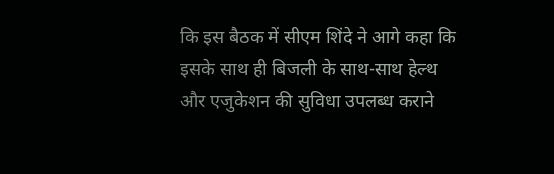कि इस बैठक में सीएम शिंदे ने आगे कहा कि इसके साथ ही बिजली के साथ-साथ हेल्थ और एजुकेशन की सुविधा उपलब्ध कराने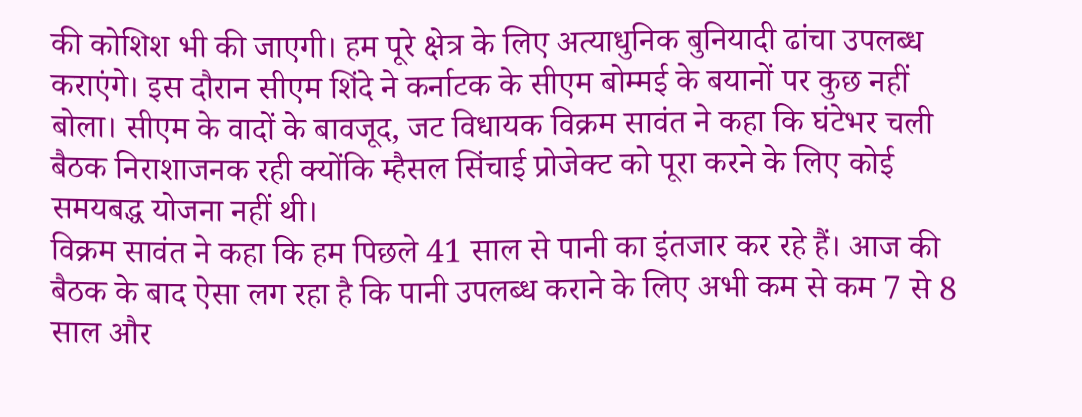की कोशिश भी की जाएगी। हम पूरे क्षेत्र के लिए अत्याधुनिक बुनियादी ढांचा उपलब्ध कराएंगे। इस दौरान सीएम शिंदे ने कर्नाटक के सीएम बोम्मई के बयानों पर कुछ नहीं बोला। सीएम के वादों के बावजूद, जट विधायक विक्रम सावंत ने कहा कि घंटेभर चली बैठक निराशाजनक रही क्योंकि म्हैसल सिंचाई प्रोजेक्ट को पूरा करने के लिए कोई समयबद्ध योजना नहीं थी।
विक्रम सावंत ने कहा कि हम पिछले 41 साल से पानी का इंतजार कर रहे हैं। आज की बैठक के बाद ऐसा लग रहा है कि पानी उपलब्ध कराने के लिए अभी कम से कम 7 से 8 साल और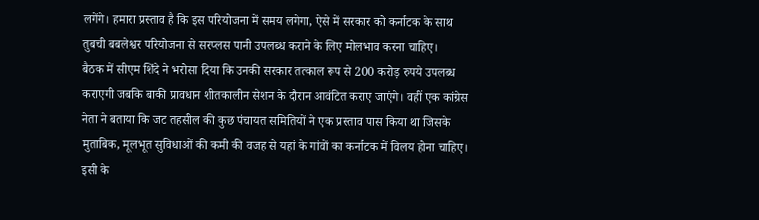लगेंगे। हमारा प्रस्ताव है कि इस परियोजना में समय लगेगा, ऐसे में सरकार को कर्नाटक के साथ तुबची बबलेश्वर परियोजना से सरप्लस पानी उपलब्ध कराने के लिए मोलभाव करना चाहिए।
बैठक में सीएम शिंदे ने भरोसा दिया कि उनकी सरकार तत्काल रूप से 200 करोड़ रुपये उपलब्ध कराएगी जबकि बाकी प्रावधान शीतकालीन सेशन के दौरान आवंटित कराए जाएंगे। वहीं एक कांग्रेस नेता ने बताया कि जट तहसील की कुछ पंचायत समितियों ने एक प्रस्ताव पास किया था जिसके मुताबिक, मूलभूत सुविधाओं की कमी की वजह से यहां के गांवों का कर्नाटक में विलय होना चाहिए। इसी के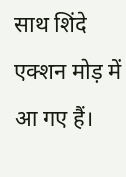साथ शिंदे एक्शन मोड़ में आ गए हैं।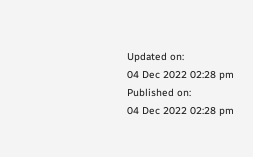Updated on:
04 Dec 2022 02:28 pm
Published on:
04 Dec 2022 02:28 pm